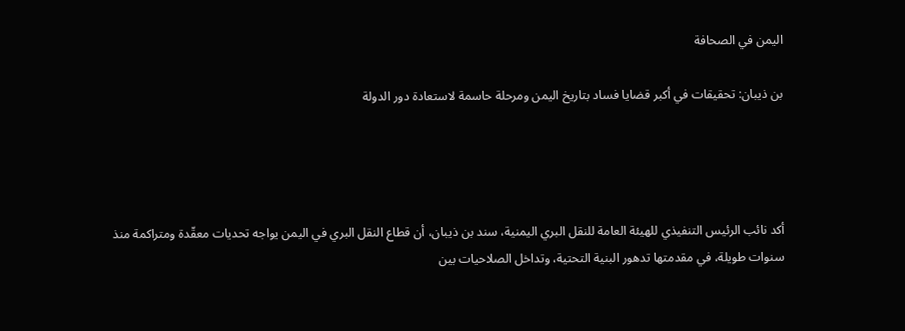اليمن في الصحافة

بن ذيبان: تحقيقات في أكبر قضايا فساد بتاريخ اليمن ومرحلة حاسمة لاستعادة دور الدولة




أكد نائب الرئيس التنفيذي للهيئة العامة للنقل البري اليمنية، سند بن ذيبان، أن قطاع النقل البري في اليمن يواجه تحديات معقّدة ومتراكمة منذ سنوات طويلة، في مقدمتها تدهور البنية التحتية، وتداخل الصلاحيات بين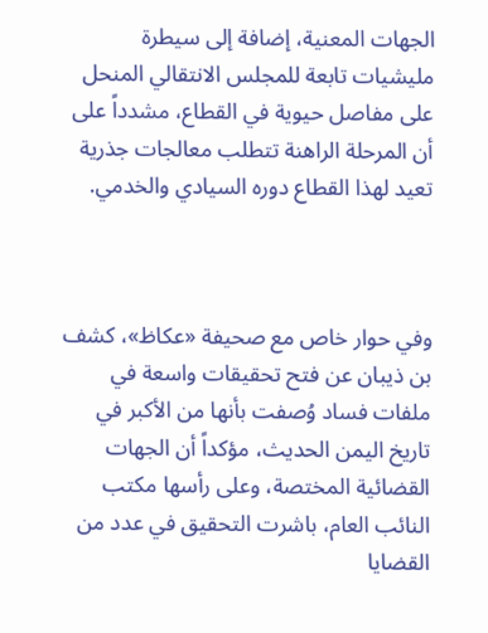الجهات المعنية، إضافة إلى سيطرة مليشيات تابعة للمجلس الانتقالي المنحل على مفاصل حيوية في القطاع، مشدداً على أن المرحلة الراهنة تتطلب معالجات جذرية تعيد لهذا القطاع دوره السيادي والخدمي.



وفي حوار خاص مع صحيفة «عكاظ»، كشف بن ذيبان عن فتح تحقيقات واسعة في ملفات فساد وُصفت بأنها من الأكبر في تاريخ اليمن الحديث، مؤكداً أن الجهات القضائية المختصة، وعلى رأسها مكتب النائب العام، باشرت التحقيق في عدد من القضايا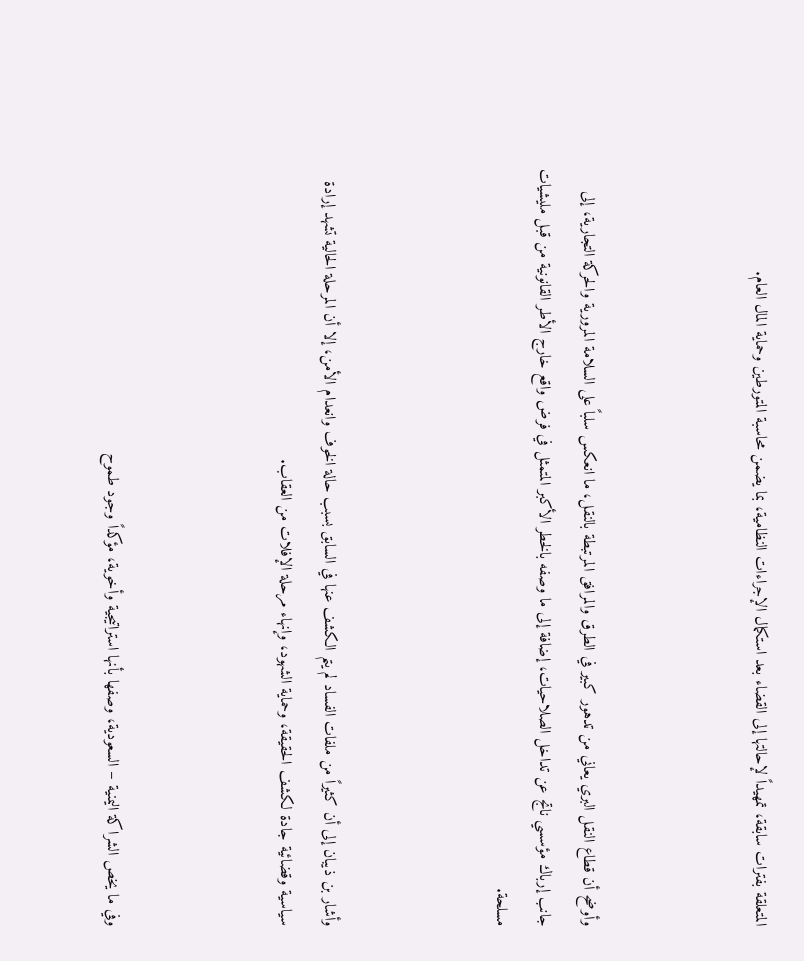المتعلقة بفترات سابقة، تمهيداً لإحالتها إلى القضاء بعد استكمال الإجراءات النظامية، بما يضمن محاسبة المتورطين وحماية المال العام.



وأوضح أن قطاع النقل البري يعاني من تدهور كبير في الطرق والمرافق المرتبطة بالنقل، ما انعكس سلباً على السلامة المرورية والحركة التجارية، إلى جانب إرباك مؤسسي ناتج عن تداخل الصلاحيات، إضافة إلى ما وصفه بالخطر الأكبر المتمثل في فرض واقع خارج الأطر القانونية من قبل مليشيات مسلحة.



وأشار بن ذيبان إلى أن كثيراً من ملفات الفساد لم يتم الكشف عنها في السابق بسبب حالة الخوف وانعدام الأمن، إلا أن المرحلة الحالية تشهد إرادة سياسية وقضائية جادة لكشف الحقيقة، وحماية الشهود، وإنهاء مرحلة الإفلات من العقاب.



وفي ما يخص الشراكة اليمنية – السعودية، وصفها بأنها استراتيجية وأخوية، مؤكداً وجود طموح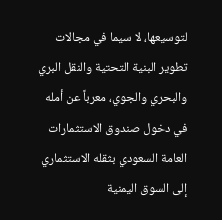لتوسيعها، لا سيما في مجالات تطوير البنية التحتية والنقل البري والبحري والجوي، معرباً عن أمله في دخول صندوق الاستثمارات العامة السعودي بثقله الاستثماري إلى السوق اليمنية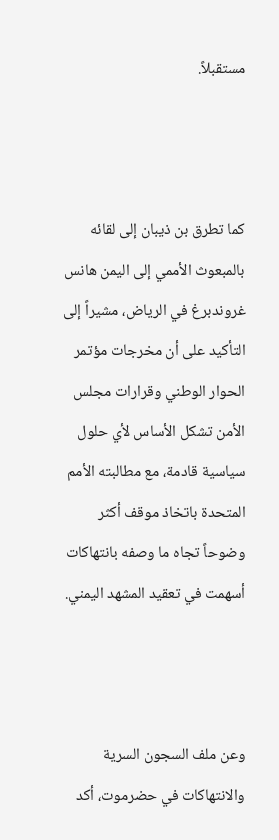مستقبلاً.



كما تطرق بن ذيبان إلى لقائه بالمبعوث الأممي إلى اليمن هانس غروندبرغ في الرياض، مشيراً إلى التأكيد على أن مخرجات مؤتمر الحوار الوطني وقرارات مجلس الأمن تشكل الأساس لأي حلول سياسية قادمة، مع مطالبته الأمم المتحدة باتخاذ موقف أكثر وضوحاً تجاه ما وصفه بانتهاكات أسهمت في تعقيد المشهد اليمني.



وعن ملف السجون السرية والانتهاكات في حضرموت، أكد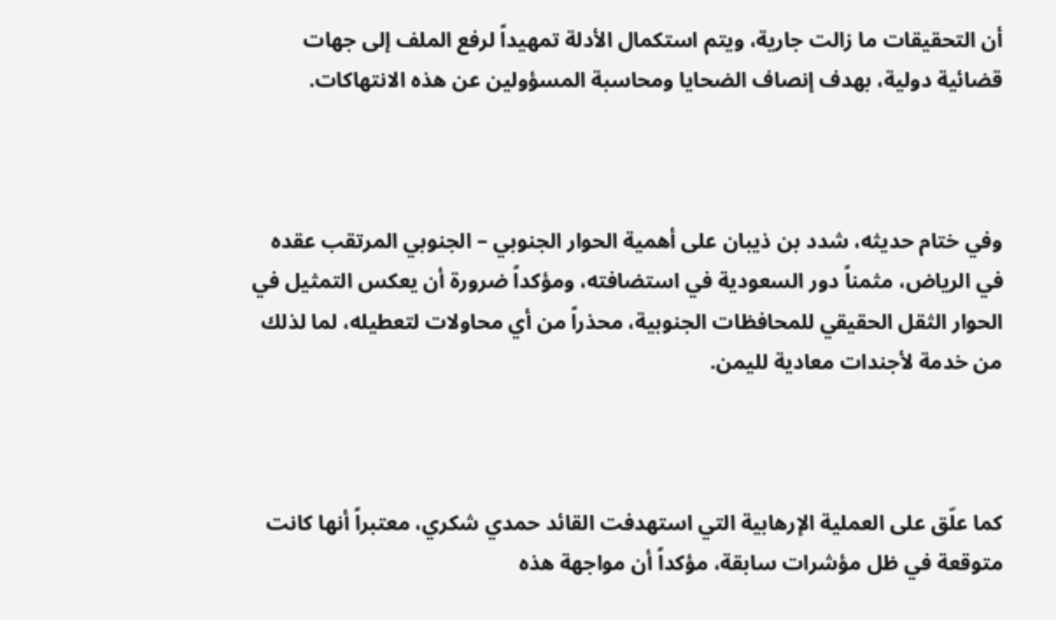أن التحقيقات ما زالت جارية، ويتم استكمال الأدلة تمهيداً لرفع الملف إلى جهات قضائية دولية، بهدف إنصاف الضحايا ومحاسبة المسؤولين عن هذه الانتهاكات.



وفي ختام حديثه، شدد بن ذيبان على أهمية الحوار الجنوبي – الجنوبي المرتقب عقده في الرياض، مثمناً دور السعودية في استضافته، ومؤكداً ضرورة أن يعكس التمثيل في الحوار الثقل الحقيقي للمحافظات الجنوبية، محذراً من أي محاولات لتعطيله، لما لذلك من خدمة لأجندات معادية لليمن.



كما علّق على العملية الإرهابية التي استهدفت القائد حمدي شكري، معتبراً أنها كانت متوقعة في ظل مؤشرات سابقة، مؤكداً أن مواجهة هذه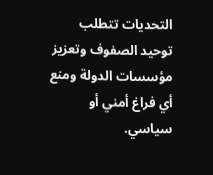التحديات تتطلب توحيد الصفوف وتعزيز مؤسسات الدولة ومنع أي فراغ أمني أو سياسي.